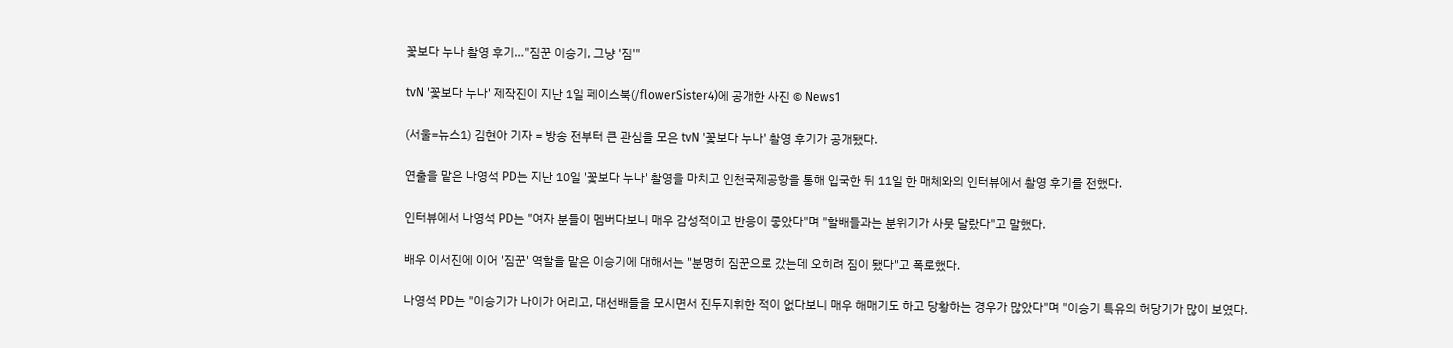꽃보다 누나 촬영 후기…"짐꾼 이승기, 그냥 '짐'"

tvN '꽃보다 누나' 제작진이 지난 1일 페이스북(/flowerSister4)에 공개한 사진 © News1

(서울=뉴스1) 김현아 기자 = 방송 전부터 큰 관심을 모은 tvN '꽃보다 누나' 촬영 후기가 공개됐다.

연출을 맡은 나영석 PD는 지난 10일 '꽃보다 누나' 촬영을 마치고 인천국제공항을 통해 입국한 뒤 11일 한 매체와의 인터뷰에서 촬영 후기를 전했다.

인터뷰에서 나영석 PD는 "여자 분들이 멤버다보니 매우 감성적이고 반응이 좋았다"며 "할배들과는 분위기가 사뭇 달랐다"고 말했다.

배우 이서진에 이어 '짐꾼' 역할을 맡은 이승기에 대해서는 "분명히 짐꾼으로 갔는데 오히려 짐이 됐다"고 폭로했다.

나영석 PD는 "이승기가 나이가 어리고, 대선배들을 모시면서 진두지휘한 적이 없다보니 매우 해매기도 하고 당황하는 경우가 많았다"며 "이승기 특유의 허당기가 많이 보였다.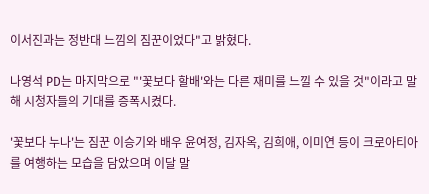이서진과는 정반대 느낌의 짐꾼이었다"고 밝혔다.

나영석 PD는 마지막으로 "'꽃보다 할배'와는 다른 재미를 느낄 수 있을 것"이라고 말해 시청자들의 기대를 증폭시켰다.

'꽃보다 누나'는 짐꾼 이승기와 배우 윤여정, 김자옥, 김희애, 이미연 등이 크로아티아를 여행하는 모습을 담았으며 이달 말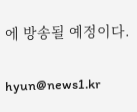에 방송될 예정이다.

hyun@news1.kr